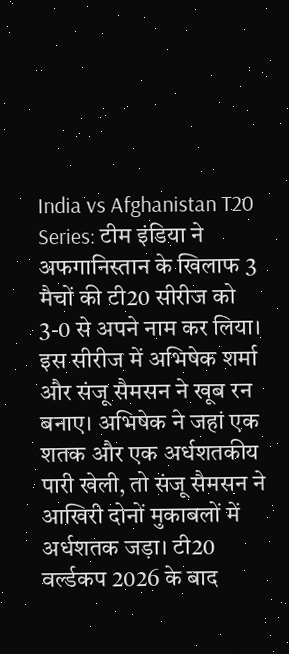India vs Afghanistan T20 Series: टीम इंडिया ने अफगानिस्तान के खिलाफ 3 मैचों की टी20 सीरीज को 3-0 से अपने नाम कर लिया। इस सीरीज में अभिषेक शर्मा और संजू सैमसन ने खूब रन बनाए। अभिषेक ने जहां एक शतक और एक अर्धशतकीय पारी खेली, तो संजू सैमसन ने आखिरी दोनों मुकाबलों में अर्धशतक जड़ा। टी20 वर्ल्डकप 2026 के बाद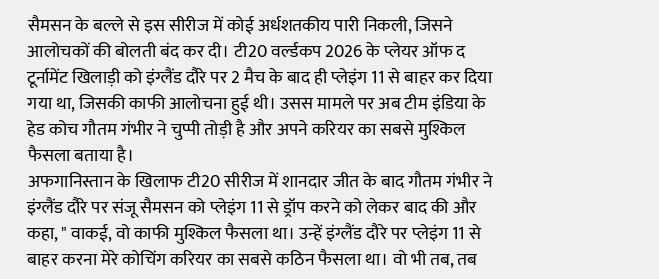सैमसन के बल्ले से इस सीरीज में कोई अर्धशतकीय पारी निकली, जिसने आलोचकों की बोलती बंद कर दी। टी20 वर्ल्डकप 2026 के प्लेयर ऑफ द टूर्नामेंट खिलाड़ी को इंग्लैंड दौरे पर 2 मैच के बाद ही प्लेइंग 11 से बाहर कर दिया गया था, जिसकी काफी आलोचना हुई थी। उसस मामले पर अब टीम इंडिया के हेड कोच गौतम गंभीर ने चुप्पी तोड़ी है और अपने करियर का सबसे मुश्किल फैसला बताया है।
अफगानिस्तान के खिलाफ टी20 सीरीज में शानदार जीत के बाद गौतम गंभीर ने इंग्लैंड दौरे पर संजू सैमसन को प्लेइंग 11 से ड्रॉप करने को लेकर बाद की और कहा, " वाकई, वो काफी मुश्किल फैसला था। उन्हें इंग्लैंड दौरे पर प्लेइंग 11 से बाहर करना मेरे कोचिंग करियर का सबसे कठिन फैसला था। वो भी तब, तब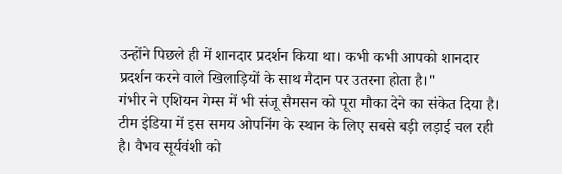उन्होंने पिछले ही में शानदार प्रदर्शन किया था। कभी कभी आपको शानदार प्रदर्शन करने वाले खिलाड़ियों के साथ मैदान पर उतरना होता है।"
गंभीर ने एशियन गेम्स में भी संजू सैमसन को पूरा मौका देने का संकेत दिया है। टीम इंडिया में इस समय ओपनिंग के स्थान के लिए सबसे बड़ी लड़ाई चल रही है। वैभव सूर्यवंशी को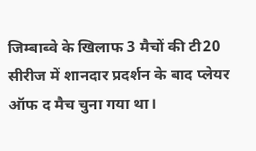जिम्बाब्वे के खिलाफ 3 मैचों की टी20 सीरीज में शानदार प्रदर्शन के बाद प्लेयर ऑफ द मैच चुना गया था।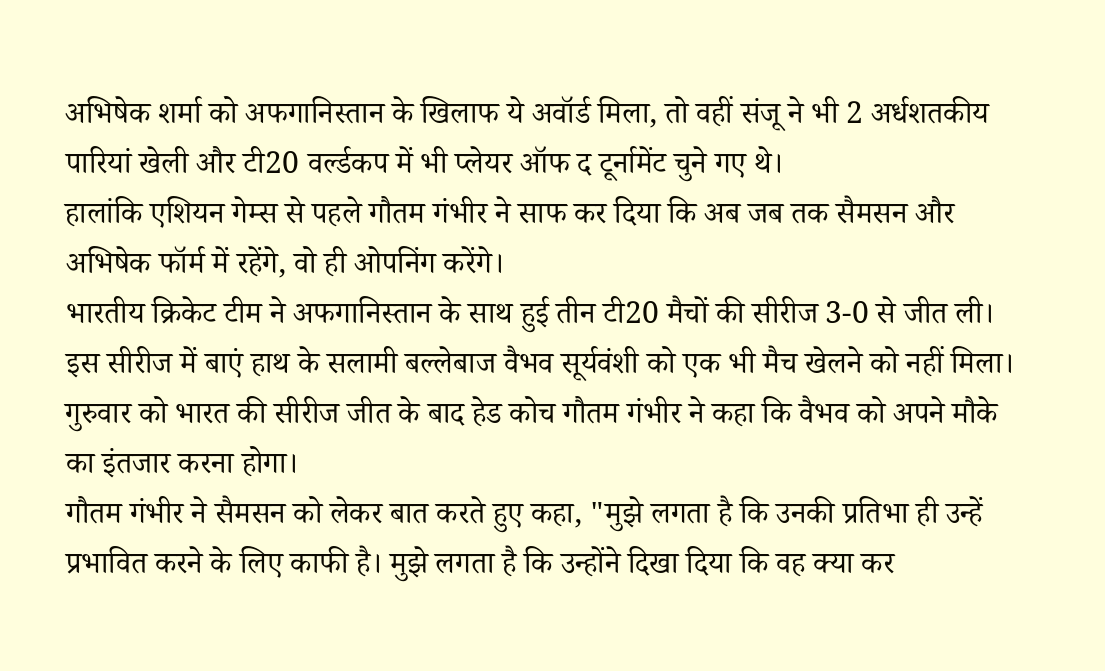अभिषेक शर्मा को अफगानिस्तान के खिलाफ ये अवॉर्ड मिला, तो वहीं संजू ने भी 2 अर्धशतकीय पारियां खेली और टी20 वर्ल्डकप में भी प्लेयर ऑफ द टूर्नामेंट चुने गए थे।
हालांकि एशियन गेम्स से पहले गौतम गंभीर ने साफ कर दिया कि अब जब तक सैमसन और अभिषेक फॉर्म में रहेंगे, वो ही ओपनिंग करेंगे।
भारतीय क्रिकेट टीम ने अफगानिस्तान के साथ हुई तीन टी20 मैचों की सीरीज 3-0 से जीत ली। इस सीरीज में बाएं हाथ के सलामी बल्लेबाज वैभव सूर्यवंशी को एक भी मैच खेलने को नहीं मिला। गुरुवार को भारत की सीरीज जीत के बाद हेड कोच गौतम गंभीर ने कहा कि वैभव को अपने मौके का इंतजार करना होगा।
गौतम गंभीर ने सैमसन को लेकर बात करते हुए कहा, "मुझे लगता है कि उनकी प्रतिभा ही उन्हें प्रभावित करने के लिए काफी है। मुझे लगता है कि उन्होंने दिखा दिया कि वह क्या कर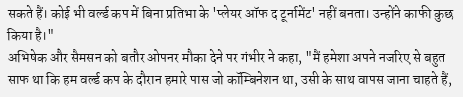सकते हैं। कोई भी वर्ल्ड कप में बिना प्रतिभा के 'प्लेयर ऑफ द टूर्नामेंट' नहीं बनता। उन्होंने काफी कुछ किया है।"
अभिषेक और सैमसन को बतौर ओपनर मौका देने पर गंभीर ने कहा, "मैं हमेशा अपने नजरिए से बहुत साफ था कि हम वर्ल्ड कप के दौरान हमारे पास जो कॉम्बिनेशन था, उसी के साथ वापस जाना चाहते हैं,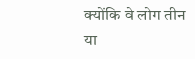क्योंकि वे लोग तीन या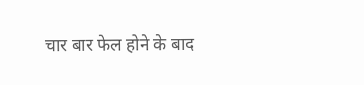चार बार फेल होने के बाद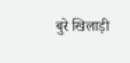बुरे खिलाड़ी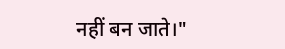नहीं बन जाते।"